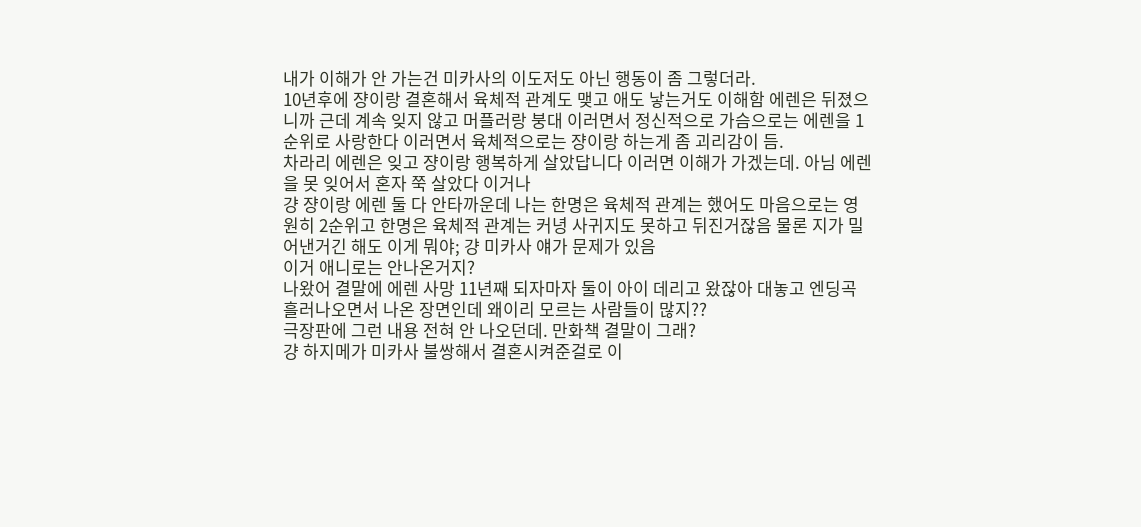내가 이해가 안 가는건 미카사의 이도저도 아닌 행동이 좀 그렇더라.
10년후에 쟝이랑 결혼해서 육체적 관계도 맺고 애도 낳는거도 이해함 에렌은 뒤졌으니까 근데 계속 잊지 않고 머플러랑 붕대 이러면서 정신적으로 가슴으로는 에렌을 1순위로 사랑한다 이러면서 육체적으로는 쟝이랑 하는게 좀 괴리감이 듬.
차라리 에렌은 잊고 쟝이랑 행복하게 살았답니다 이러면 이해가 가겠는데. 아님 에렌을 못 잊어서 혼자 쭉 살았다 이거나
걍 쟝이랑 에렌 둘 다 안타까운데 나는 한명은 육체적 관계는 했어도 마음으로는 영원히 2순위고 한명은 육체적 관계는 커녕 사귀지도 못하고 뒤진거잖음 물론 지가 밀어낸거긴 해도 이게 뭐야; 걍 미카사 얘가 문제가 있음
이거 애니로는 안나온거지?
나왔어 결말에 에렌 사망 11년째 되자마자 둘이 아이 데리고 왔잖아 대놓고 엔딩곡 흘러나오면서 나온 장면인데 왜이리 모르는 사람들이 많지??
극장판에 그런 내용 전혀 안 나오던데. 만화책 결말이 그래?
걍 하지메가 미카사 불쌍해서 결혼시켜준걸로 이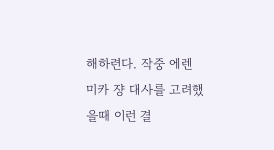해하련다. 작중 에렌 미카 쟝 대사를 고려했을때 이런 결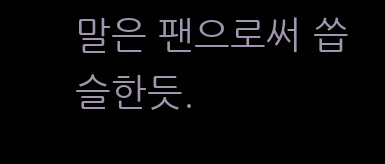말은 팬으로써 씁슬한듯.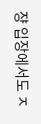쟝 입장에서도 ㅈ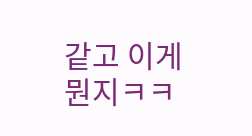같고 이게 뭔지ㅋㅋ